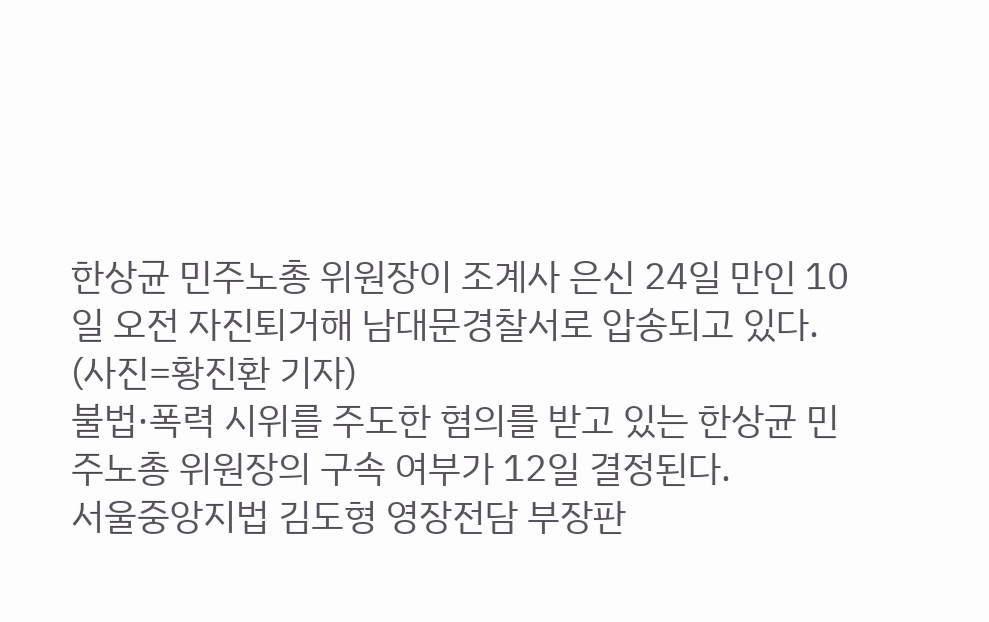한상균 민주노총 위원장이 조계사 은신 24일 만인 10일 오전 자진퇴거해 남대문경찰서로 압송되고 있다. (사진=황진환 기자)
불법·폭력 시위를 주도한 혐의를 받고 있는 한상균 민주노총 위원장의 구속 여부가 12일 결정된다.
서울중앙지법 김도형 영장전담 부장판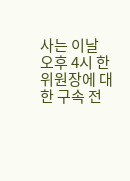사는 이날 오후 4시 한 위원장에 대한 구속 전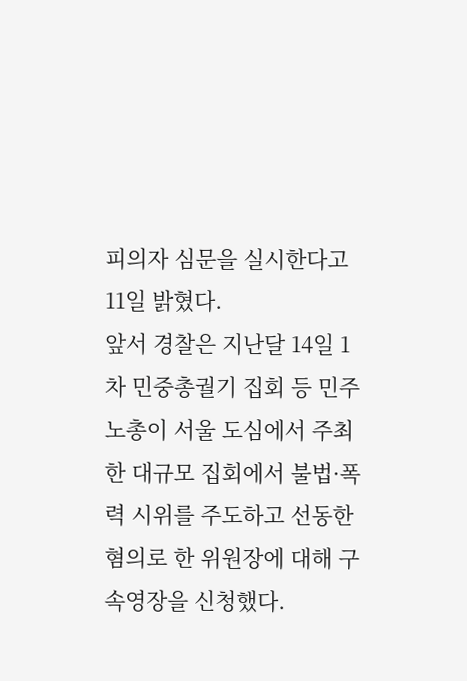피의자 심문을 실시한다고 11일 밝혔다.
앞서 경찰은 지난달 14일 1차 민중총궐기 집회 등 민주노총이 서울 도심에서 주최한 대규모 집회에서 불법·폭력 시위를 주도하고 선동한 혐의로 한 위원장에 대해 구속영장을 신청했다.